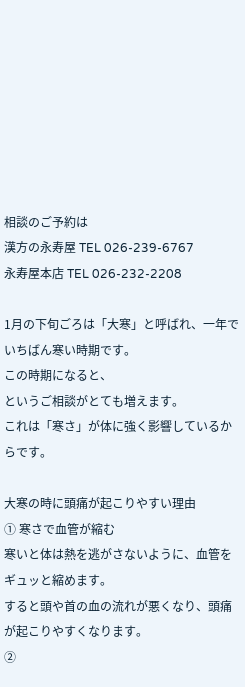相談のご予約は
漢方の永寿屋 TEL 026-239-6767
永寿屋本店 TEL 026-232-2208

1月の下旬ごろは「大寒」と呼ばれ、一年でいちばん寒い時期です。
この時期になると、
というご相談がとても増えます。
これは「寒さ」が体に強く影響しているからです。

大寒の時に頭痛が起こりやすい理由
① 寒さで血管が縮む
寒いと体は熱を逃がさないように、血管をギュッと縮めます。
すると頭や首の血の流れが悪くなり、頭痛が起こりやすくなります。
②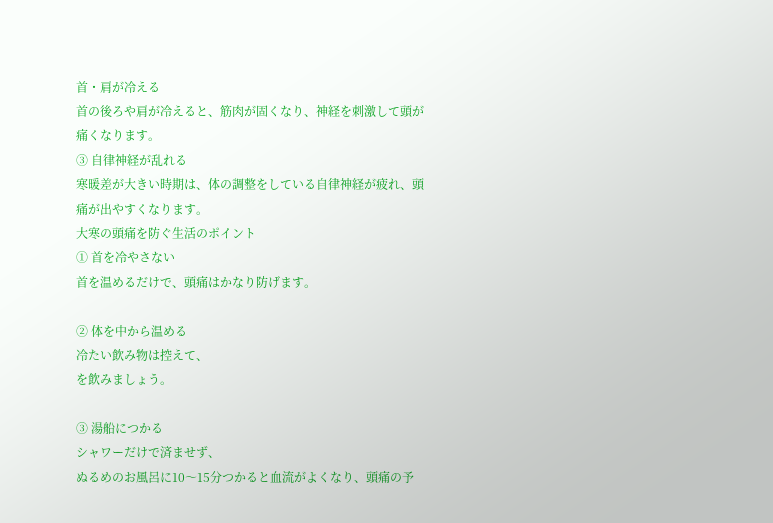首・肩が冷える
首の後ろや肩が冷えると、筋肉が固くなり、神経を刺激して頭が痛くなります。
③ 自律神経が乱れる
寒暖差が大きい時期は、体の調整をしている自律神経が疲れ、頭痛が出やすくなります。
大寒の頭痛を防ぐ生活のポイント
① 首を冷やさない
首を温めるだけで、頭痛はかなり防げます。

② 体を中から温める
冷たい飲み物は控えて、
を飲みましょう。

③ 湯船につかる
シャワーだけで済ませず、
ぬるめのお風呂に10〜15分つかると血流がよくなり、頭痛の予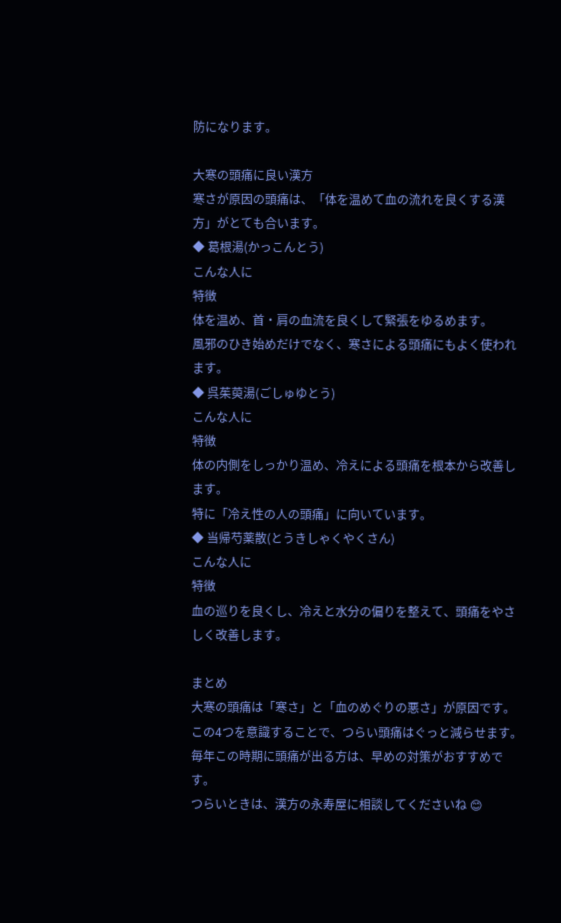防になります。

大寒の頭痛に良い漢方
寒さが原因の頭痛は、「体を温めて血の流れを良くする漢方」がとても合います。
◆ 葛根湯(かっこんとう)
こんな人に
特徴
体を温め、首・肩の血流を良くして緊張をゆるめます。
風邪のひき始めだけでなく、寒さによる頭痛にもよく使われます。
◆ 呉茱萸湯(ごしゅゆとう)
こんな人に
特徴
体の内側をしっかり温め、冷えによる頭痛を根本から改善します。
特に「冷え性の人の頭痛」に向いています。
◆ 当帰芍薬散(とうきしゃくやくさん)
こんな人に
特徴
血の巡りを良くし、冷えと水分の偏りを整えて、頭痛をやさしく改善します。

まとめ
大寒の頭痛は「寒さ」と「血のめぐりの悪さ」が原因です。
この4つを意識することで、つらい頭痛はぐっと減らせます。
毎年この時期に頭痛が出る方は、早めの対策がおすすめです。
つらいときは、漢方の永寿屋に相談してくださいね 😊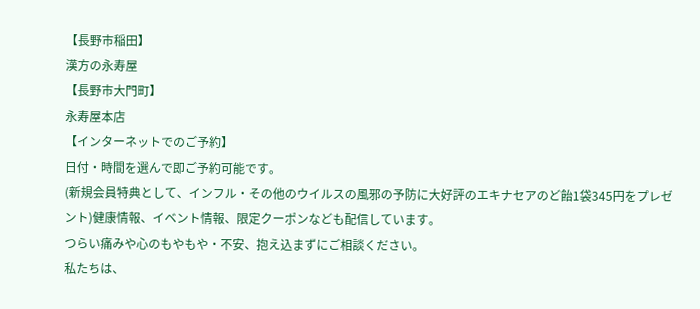【長野市稲田】
漢方の永寿屋
【長野市大門町】
永寿屋本店
【インターネットでのご予約】
日付・時間を選んで即ご予約可能です。
(新規会員特典として、インフル・その他のウイルスの風邪の予防に大好評のエキナセアのど飴1袋345円をプレゼント)健康情報、イベント情報、限定クーポンなども配信しています。
つらい痛みや心のもやもや・不安、抱え込まずにご相談ください。
私たちは、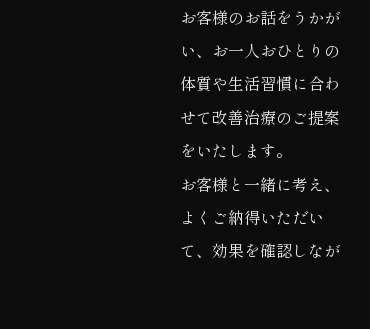お客様のお話をうかがい、お一人おひとりの体質や生活習慣に合わせて改善治療のご提案をいたします。
お客様と一緒に考え、よくご納得いただいて、効果を確認しなが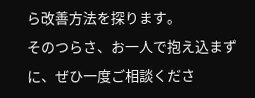ら改善方法を探ります。
そのつらさ、お一人で抱え込まずに、ぜひ一度ご相談くださ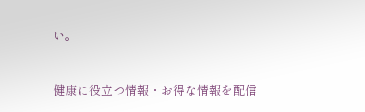い。


健康に役立つ情報・お得な情報を配信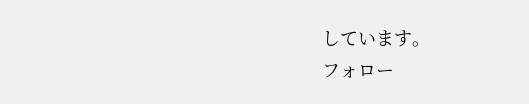しています。
フォロー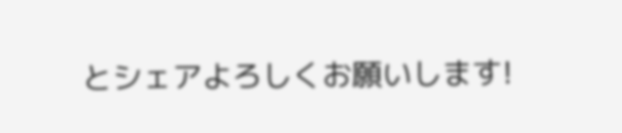とシェアよろしくお願いします!